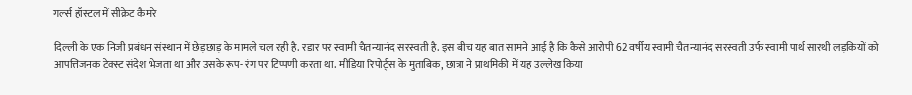गर्ल्स हॉस्टल में सीक्रेट कैमरे

दिल्ली के एक निजी प्रबंधन संस्थान में छेड़छाड़ के मामले चल रही है. रडार पर स्वामी चैतन्यानंद सरस्वती है. इस बीच यह बात सामने आई है कि कैसे आरोपी 62 वर्षीय स्वामी चैतन्यानंद सरस्वती उर्फ स्वामी पार्थ सारथी लड़कियों को आपत्तिजनक टेक्स्ट संदेश भेजता था और उसके रूप- रंग पर टिप्पणी करता था. मीडिया रिपोर्ट्स के मुताबिक, छात्रा ने प्राथमिकी में यह उल्लेख किया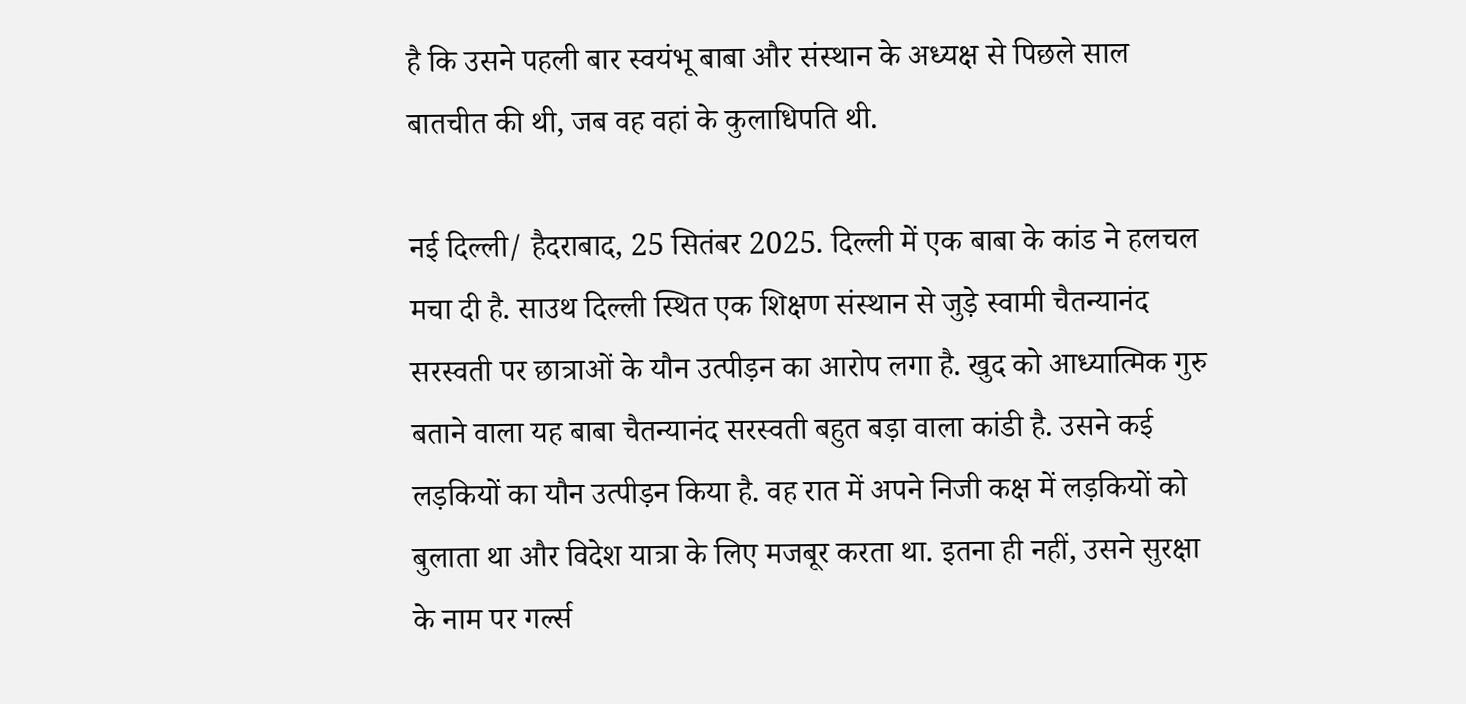है कि उसने पहली बार स्वयंभू बाबा और संस्थान के अध्यक्ष से पिछले साल बातचीत की थी, जब वह वहां के कुलाधिपति थी.

नई दिल्ली/ हैदराबाद, 25 सितंबर 2025. दिल्ली में एक बाबा के कांड ने हलचल मचा दी है. साउथ दिल्ली स्थित एक शिक्षण संस्थान से जुड़े स्वामी चैतन्यानंद सरस्वती पर छात्राओं के यौन उत्पीड़न का आरोप लगा है. खुद को आध्यात्मिक गुरु बताने वाला यह बाबा चैतन्यानंद सरस्वती बहुत बड़ा वाला कांडी है. उसने कई लड़कियों का यौन उत्पीड़न किया है. वह रात में अपने निजी कक्ष में लड़कियों को बुलाता था और विदेश यात्रा के लिए मजबूर करता था. इतना ही नहीं, उसने सुरक्षा के नाम पर गर्ल्स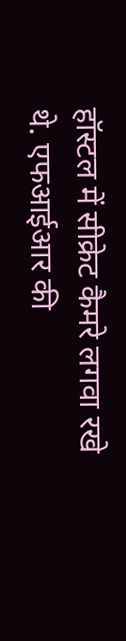हॉस्टल में सीक्रेट कैमरे लगवा रखे थे. एफआईआर की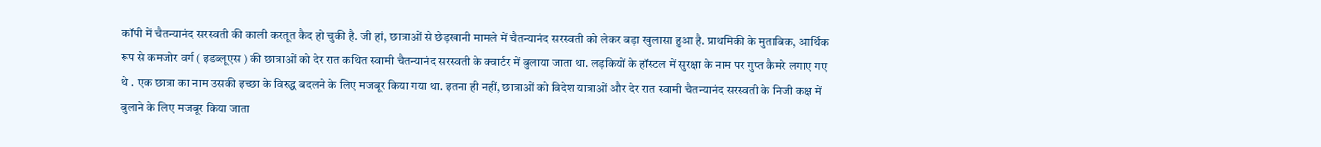कॉपी में चैतन्यानंद सरस्वती की काली करतूत कैद हो चुकी है. जी हां, छात्राओं से छेड़खानी मामले में चैतन्यानंद सरस्वती को लेकर बड़ा खुलासा हुआ है. प्राथमिकी के मुताबिक, आर्थिक रूप से कमजोर वर्ग ( इडब्लूएस ) की छात्राओं को देर रात कथित स्वामी चैतन्यानंद सरस्वती के क्वार्टर में बुलाया जाता था. लड़कियों के हॉस्टल में सुरक्षा के नाम पर गुप्त कैमरे लगाए गए थे . एक छात्रा का नाम उसकी इच्छा के विरुद्ध बदलने के लिए मजबूर किया गया था. इतना ही नहीं, छात्राओं को विदेश यात्राओं और देर रात स्वामी चैतन्यानंद सरस्वती के निजी कक्ष में बुलाने के लिए मजबूर किया जाता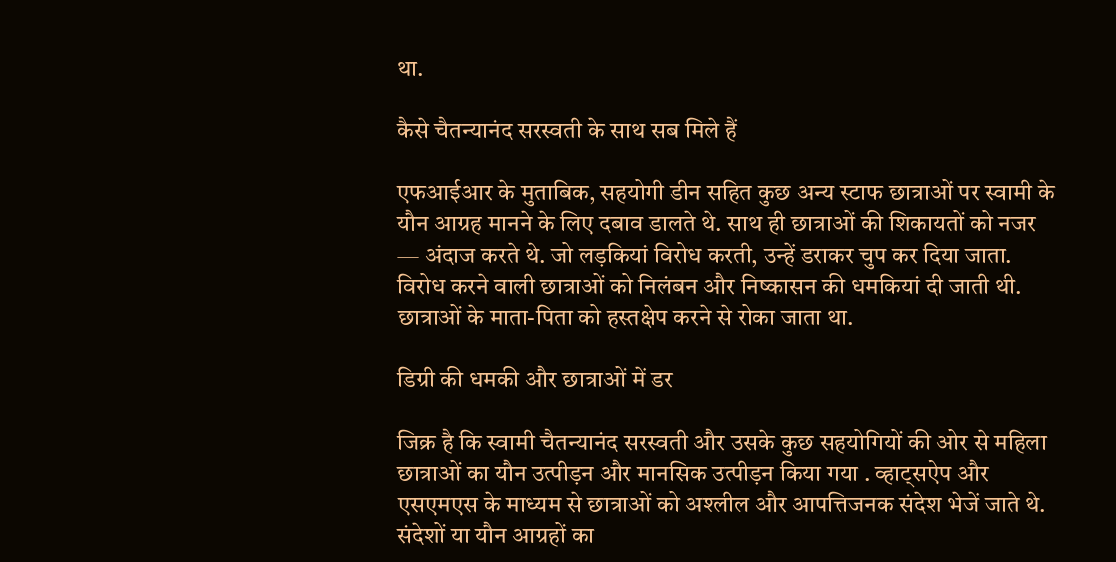था.

कैसे चैतन्यानंद सरस्वती के साथ सब मिले हैं

एफआईआर के मुताबिक, सहयोगी डीन सहित कुछ अन्य स्टाफ छात्राओं पर स्वामी के यौन आग्रह मानने के लिए दबाव डालते थे. साथ ही छात्राओं की शिकायतों को नजर — अंदाज करते थे. जो लड़कियां विरोध करती, उन्हें डराकर चुप कर दिया जाता. विरोध करने वाली छात्राओं को निलंबन और निष्कासन की धमकियां दी जाती थी. छात्राओं के माता-पिता को हस्तक्षेप करने से रोका जाता था.

डिग्री की धमकी और छात्राओं में डर

जिक्र है कि स्वामी चैतन्यानंद सरस्वती और उसके कुछ सहयोगियों की ओर से महिला छात्राओं का यौन उत्पीड़न और मानसिक उत्पीड़न किया गया . व्हाट्सऐप और एसएमएस के माध्यम से छात्राओं को अश्लील और आपत्तिजनक संदेश भेजें जाते थे. संदेशों या यौन आग्रहों का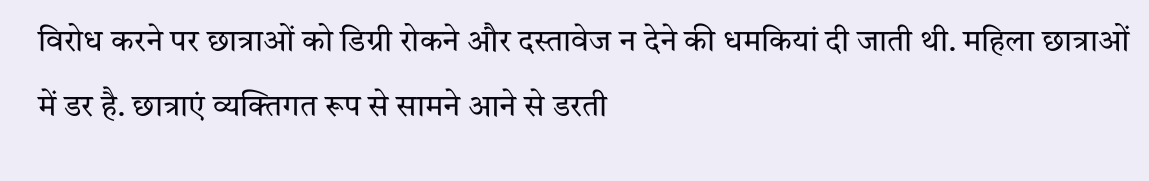विरोध करने पर छात्राओं को डिग्री रोकने और दस्तावेज न देने की धमकियां दी जाती थी. महिला छात्राओं में डर है. छात्राएं व्यक्तिगत रूप से सामने आने से डरती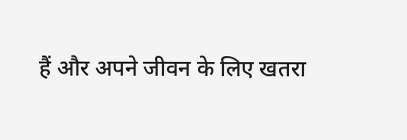हैं और अपने जीवन के लिए खतरा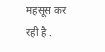महसूस कर रही है .